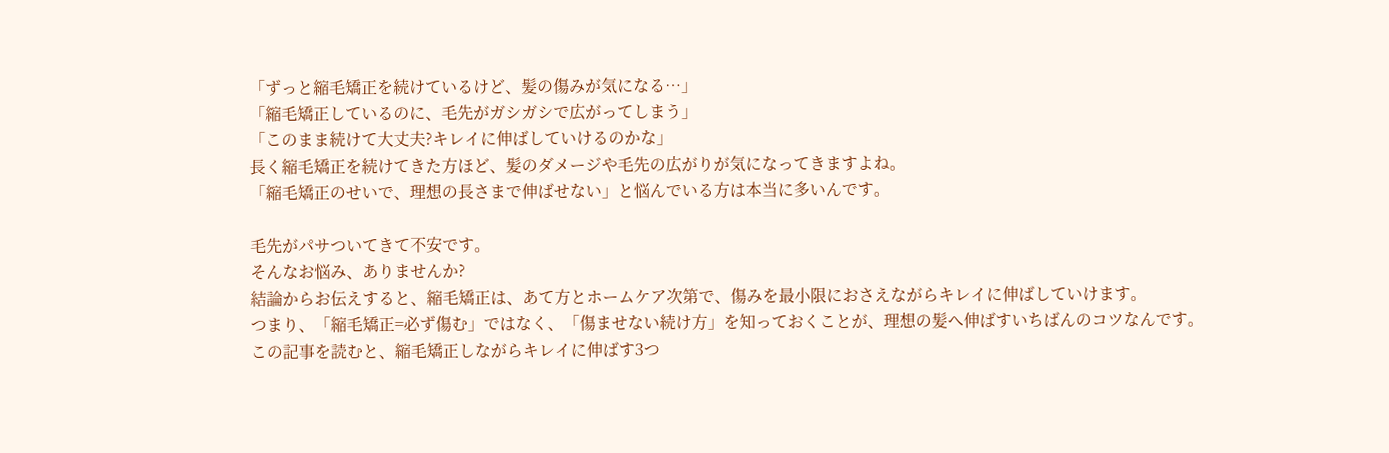「ずっと縮毛矯正を続けているけど、髪の傷みが気になる…」
「縮毛矯正しているのに、毛先がガシガシで広がってしまう」
「このまま続けて大丈夫?キレイに伸ばしていけるのかな」
長く縮毛矯正を続けてきた方ほど、髪のダメージや毛先の広がりが気になってきますよね。
「縮毛矯正のせいで、理想の長さまで伸ばせない」と悩んでいる方は本当に多いんです。

毛先がパサついてきて不安です。
そんなお悩み、ありませんか?
結論からお伝えすると、縮毛矯正は、あて方とホームケア次第で、傷みを最小限におさえながらキレイに伸ばしていけます。
つまり、「縮毛矯正=必ず傷む」ではなく、「傷ませない続け方」を知っておくことが、理想の髪へ伸ばすいちばんのコツなんです。
この記事を読むと、縮毛矯正しながらキレイに伸ばす3つ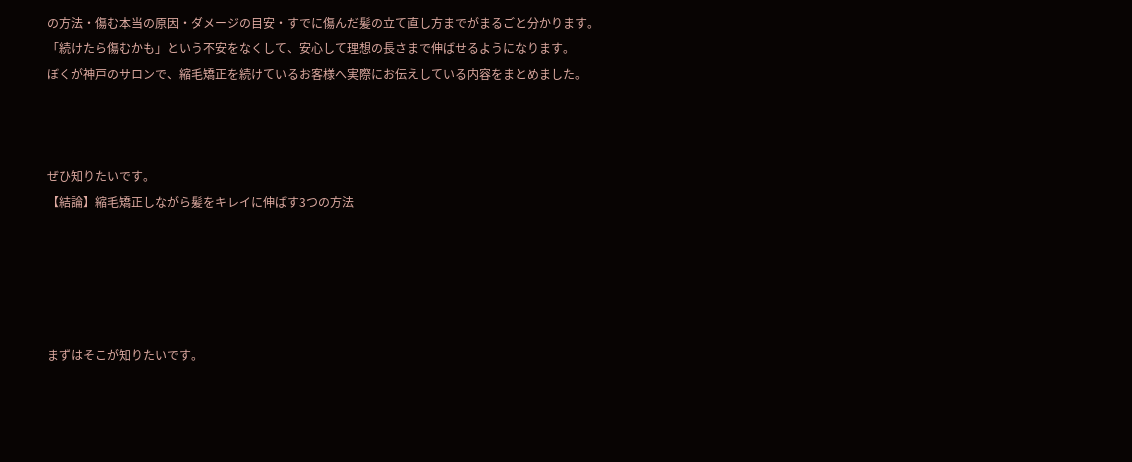の方法・傷む本当の原因・ダメージの目安・すでに傷んだ髪の立て直し方までがまるごと分かります。
「続けたら傷むかも」という不安をなくして、安心して理想の長さまで伸ばせるようになります。
ぼくが神戸のサロンで、縮毛矯正を続けているお客様へ実際にお伝えしている内容をまとめました。



ぜひ知りたいです。
【結論】縮毛矯正しながら髪をキレイに伸ばす3つの方法





まずはそこが知りたいです。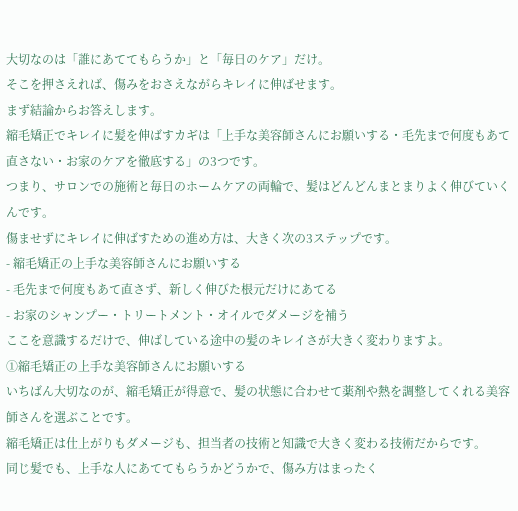大切なのは「誰にあててもらうか」と「毎日のケア」だけ。
そこを押さえれば、傷みをおさえながらキレイに伸ばせます。
まず結論からお答えします。
縮毛矯正でキレイに髪を伸ばすカギは「上手な美容師さんにお願いする・毛先まで何度もあて直さない・お家のケアを徹底する」の3つです。
つまり、サロンでの施術と毎日のホームケアの両輪で、髪はどんどんまとまりよく伸びていくんです。
傷ませずにキレイに伸ばすための進め方は、大きく次の3ステップです。
- 縮毛矯正の上手な美容師さんにお願いする
- 毛先まで何度もあて直さず、新しく伸びた根元だけにあてる
- お家のシャンプー・トリートメント・オイルでダメージを補う
ここを意識するだけで、伸ばしている途中の髪のキレイさが大きく変わりますよ。
①縮毛矯正の上手な美容師さんにお願いする
いちばん大切なのが、縮毛矯正が得意で、髪の状態に合わせて薬剤や熱を調整してくれる美容師さんを選ぶことです。
縮毛矯正は仕上がりもダメージも、担当者の技術と知識で大きく変わる技術だからです。
同じ髪でも、上手な人にあててもらうかどうかで、傷み方はまったく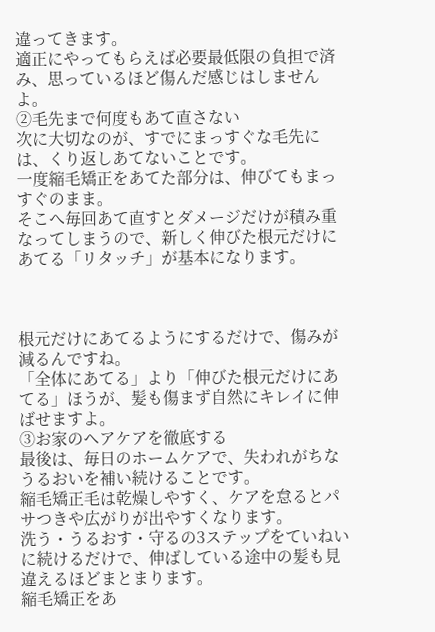違ってきます。
適正にやってもらえば必要最低限の負担で済み、思っているほど傷んだ感じはしませんよ。
②毛先まで何度もあて直さない
次に大切なのが、すでにまっすぐな毛先には、くり返しあてないことです。
一度縮毛矯正をあてた部分は、伸びてもまっすぐのまま。
そこへ毎回あて直すとダメージだけが積み重なってしまうので、新しく伸びた根元だけにあてる「リタッチ」が基本になります。



根元だけにあてるようにするだけで、傷みが減るんですね。
「全体にあてる」より「伸びた根元だけにあてる」ほうが、髪も傷まず自然にキレイに伸ばせますよ。
③お家のヘアケアを徹底する
最後は、毎日のホームケアで、失われがちなうるおいを補い続けることです。
縮毛矯正毛は乾燥しやすく、ケアを怠るとパサつきや広がりが出やすくなります。
洗う・うるおす・守るの3ステップをていねいに続けるだけで、伸ばしている途中の髪も見違えるほどまとまります。
縮毛矯正をあ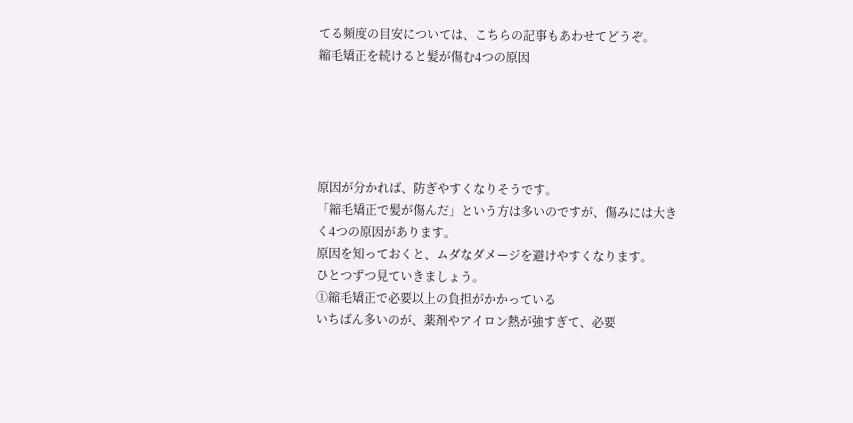てる頻度の目安については、こちらの記事もあわせてどうぞ。
縮毛矯正を続けると髪が傷む4つの原因





原因が分かれば、防ぎやすくなりそうです。
「縮毛矯正で髪が傷んだ」という方は多いのですが、傷みには大きく4つの原因があります。
原因を知っておくと、ムダなダメージを避けやすくなります。
ひとつずつ見ていきましょう。
①縮毛矯正で必要以上の負担がかかっている
いちばん多いのが、薬剤やアイロン熱が強すぎて、必要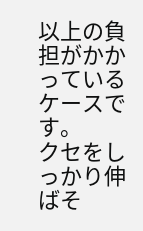以上の負担がかかっているケースです。
クセをしっかり伸ばそ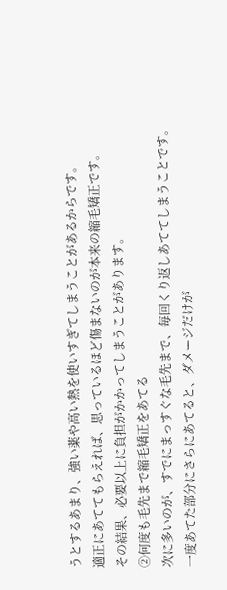うとするあまり、強い薬や高い熱を使いすぎてしまうことがあるからです。
適正にあててもらえれば、思っているほど傷まないのが本来の縮毛矯正です。
その結果、必要以上に負担がかかってしまうことがあります。
②何度も毛先まで縮毛矯正をあてる
次に多いのが、すでにまっすぐな毛先まで、毎回くり返しあててしまうことです。
一度あてた部分にさらにあてると、ダメージだけが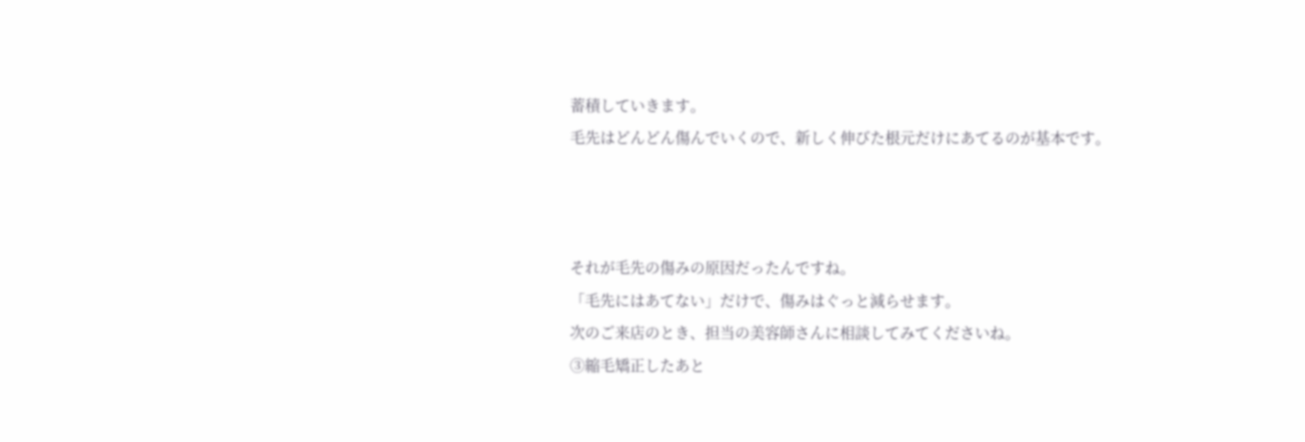蓄積していきます。
毛先はどんどん傷んでいくので、新しく伸びた根元だけにあてるのが基本です。



それが毛先の傷みの原因だったんですね。
「毛先にはあてない」だけで、傷みはぐっと減らせます。
次のご来店のとき、担当の美容師さんに相談してみてくださいね。
③縮毛矯正したあと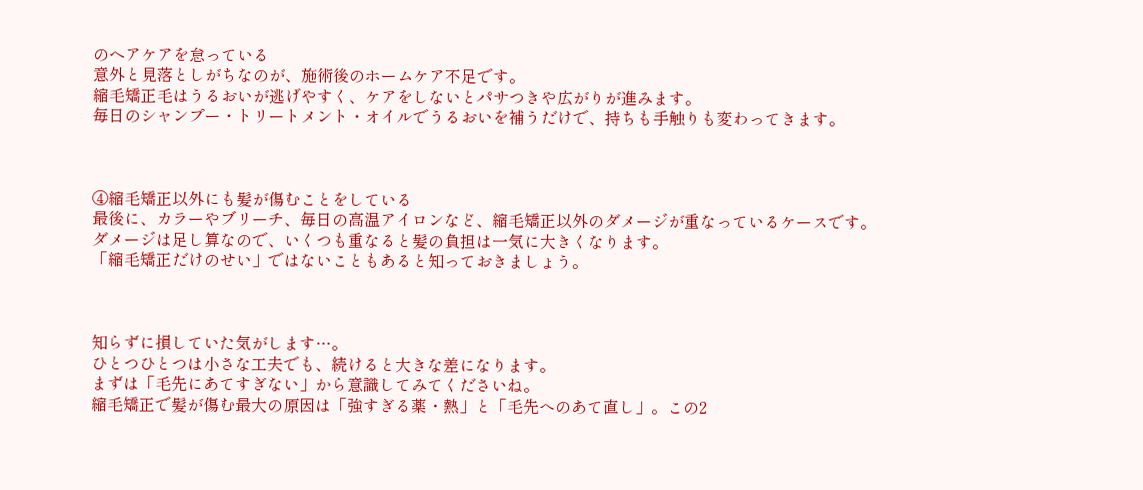のヘアケアを怠っている
意外と見落としがちなのが、施術後のホームケア不足です。
縮毛矯正毛はうるおいが逃げやすく、ケアをしないとパサつきや広がりが進みます。
毎日のシャンプー・トリートメント・オイルでうるおいを補うだけで、持ちも手触りも変わってきます。



④縮毛矯正以外にも髪が傷むことをしている
最後に、カラーやブリーチ、毎日の高温アイロンなど、縮毛矯正以外のダメージが重なっているケースです。
ダメージは足し算なので、いくつも重なると髪の負担は一気に大きくなります。
「縮毛矯正だけのせい」ではないこともあると知っておきましょう。



知らずに損していた気がします…。
ひとつひとつは小さな工夫でも、続けると大きな差になります。
まずは「毛先にあてすぎない」から意識してみてくださいね。
縮毛矯正で髪が傷む最大の原因は「強すぎる薬・熱」と「毛先へのあて直し」。この2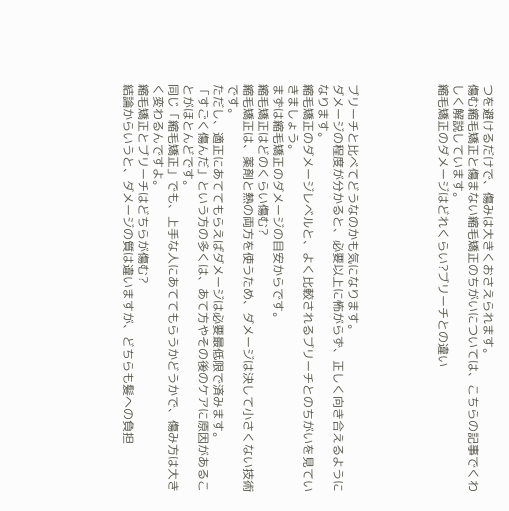つを避けるだけで、傷みは大きくおさえられます。
傷む縮毛矯正と傷まない縮毛矯正のちがいについては、こちらの記事でくわしく解説しています。
縮毛矯正のダメージはどれくらい?ブリーチとの違い





ブリーチと比べてどうなのかも気になります。
ダメージの程度が分かると、必要以上に怖がらず、正しく向き合えるようになります。
縮毛矯正のダメージレベルと、よく比較されるブリーチとのちがいを見ていきましょう。
まずは縮毛矯正のダメージの目安からです。
縮毛矯正はどのくらい傷む?
縮毛矯正は、薬剤と熱の両方を使うため、ダメージは決して小さくない技術です。
ただし、適正にあててもらえばダメージは必要最低限で済みます。
「すごく傷んだ」という方の多くは、あて方やその後のケアに原因があることがほとんどです。
同じ「縮毛矯正」でも、上手な人にあててもらうかどうかで、傷み方は大きく変わるんですよ。
縮毛矯正とブリーチはどちらが傷む?
結論からいうと、ダメージの質は違いますが、どちらも髪への負担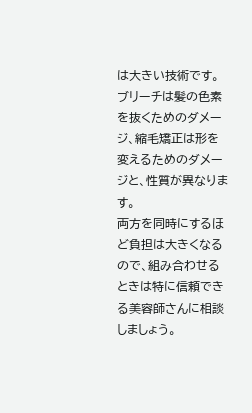は大きい技術です。
ブリーチは髪の色素を抜くためのダメージ、縮毛矯正は形を変えるためのダメージと、性質が異なります。
両方を同時にするほど負担は大きくなるので、組み合わせるときは特に信頼できる美容師さんに相談しましょう。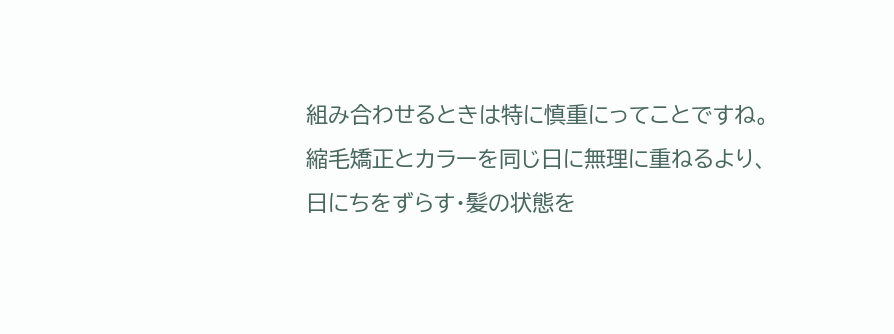組み合わせるときは特に慎重にってことですね。
縮毛矯正とカラーを同じ日に無理に重ねるより、日にちをずらす・髪の状態を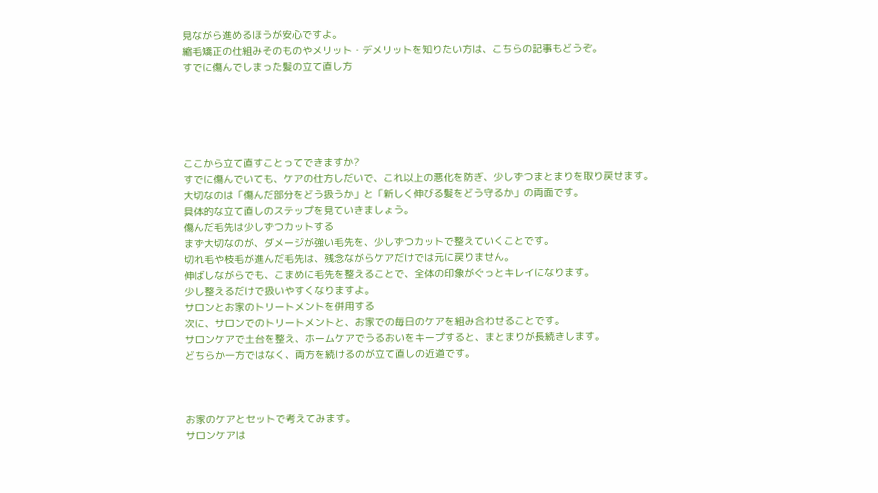見ながら進めるほうが安心ですよ。
縮毛矯正の仕組みそのものやメリット・デメリットを知りたい方は、こちらの記事もどうぞ。
すでに傷んでしまった髪の立て直し方





ここから立て直すことってできますか?
すでに傷んでいても、ケアの仕方しだいで、これ以上の悪化を防ぎ、少しずつまとまりを取り戻せます。
大切なのは「傷んだ部分をどう扱うか」と「新しく伸びる髪をどう守るか」の両面です。
具体的な立て直しのステップを見ていきましょう。
傷んだ毛先は少しずつカットする
まず大切なのが、ダメージが強い毛先を、少しずつカットで整えていくことです。
切れ毛や枝毛が進んだ毛先は、残念ながらケアだけでは元に戻りません。
伸ばしながらでも、こまめに毛先を整えることで、全体の印象がぐっとキレイになります。
少し整えるだけで扱いやすくなりますよ。
サロンとお家のトリートメントを併用する
次に、サロンでのトリートメントと、お家での毎日のケアを組み合わせることです。
サロンケアで土台を整え、ホームケアでうるおいをキープすると、まとまりが長続きします。
どちらか一方ではなく、両方を続けるのが立て直しの近道です。



お家のケアとセットで考えてみます。
サロンケアは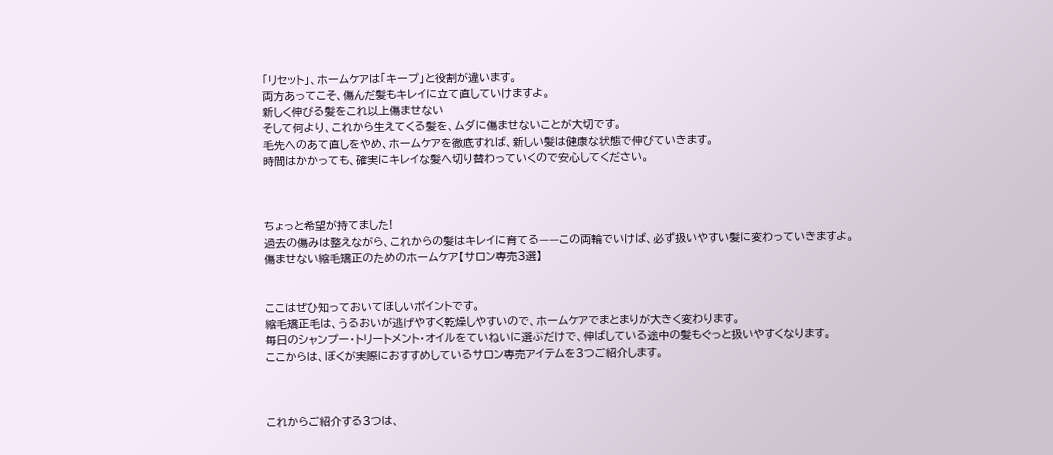「リセット」、ホームケアは「キープ」と役割が違います。
両方あってこそ、傷んだ髪もキレイに立て直していけますよ。
新しく伸びる髪をこれ以上傷ませない
そして何より、これから生えてくる髪を、ムダに傷ませないことが大切です。
毛先へのあて直しをやめ、ホームケアを徹底すれば、新しい髪は健康な状態で伸びていきます。
時間はかかっても、確実にキレイな髪へ切り替わっていくので安心してください。



ちょっと希望が持てました!
過去の傷みは整えながら、これからの髪はキレイに育てる——この両輪でいけば、必ず扱いやすい髪に変わっていきますよ。
傷ませない縮毛矯正のためのホームケア【サロン専売3選】


ここはぜひ知っておいてほしいポイントです。
縮毛矯正毛は、うるおいが逃げやすく乾燥しやすいので、ホームケアでまとまりが大きく変わります。
毎日のシャンプー・トリートメント・オイルをていねいに選ぶだけで、伸ばしている途中の髪もぐっと扱いやすくなります。
ここからは、ぼくが実際におすすめしているサロン専売アイテムを3つご紹介します。



これからご紹介する3つは、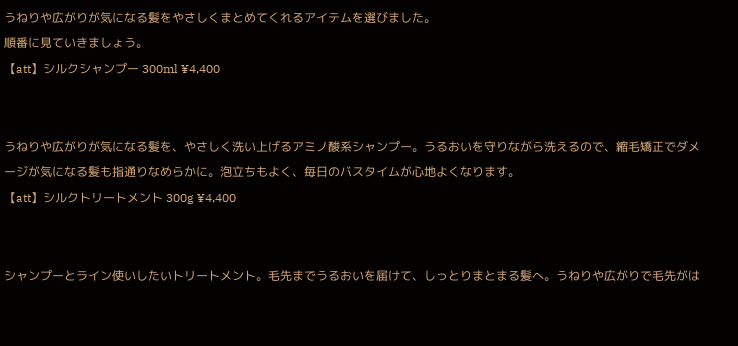うねりや広がりが気になる髪をやさしくまとめてくれるアイテムを選びました。
順番に見ていきましょう。
【att】シルクシャンプー 300ml ¥4,400


うねりや広がりが気になる髪を、やさしく洗い上げるアミノ酸系シャンプー。うるおいを守りながら洗えるので、縮毛矯正でダメージが気になる髪も指通りなめらかに。泡立ちもよく、毎日のバスタイムが心地よくなります。
【att】シルクトリートメント 300g ¥4,400


シャンプーとライン使いしたいトリートメント。毛先までうるおいを届けて、しっとりまとまる髪へ。うねりや広がりで毛先がは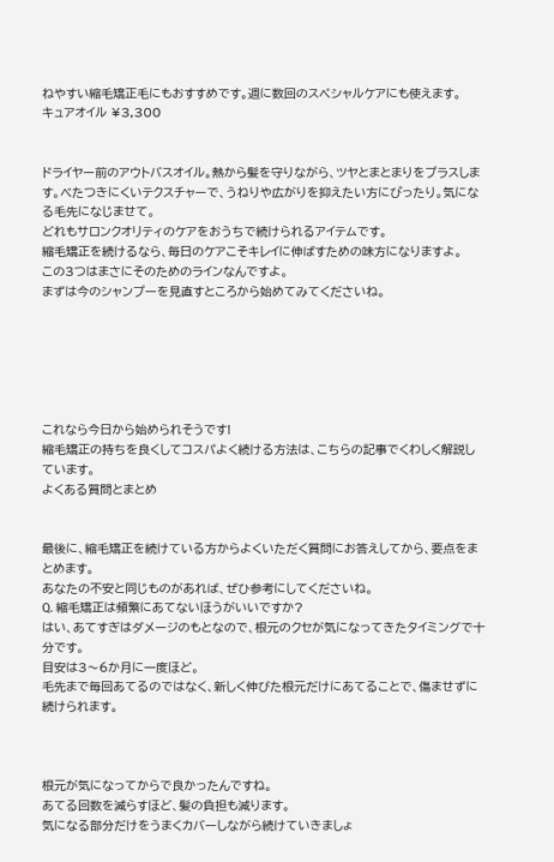ねやすい縮毛矯正毛にもおすすめです。週に数回のスペシャルケアにも使えます。
キュアオイル ¥3,300


ドライヤー前のアウトバスオイル。熱から髪を守りながら、ツヤとまとまりをプラスします。べたつきにくいテクスチャーで、うねりや広がりを抑えたい方にぴったり。気になる毛先になじませて。
どれもサロンクオリティのケアをおうちで続けられるアイテムです。
縮毛矯正を続けるなら、毎日のケアこそキレイに伸ばすための味方になりますよ。
この3つはまさにそのためのラインなんですよ。
まずは今のシャンプーを見直すところから始めてみてくださいね。






これなら今日から始められそうです!
縮毛矯正の持ちを良くしてコスパよく続ける方法は、こちらの記事でくわしく解説しています。
よくある質問とまとめ


最後に、縮毛矯正を続けている方からよくいただく質問にお答えしてから、要点をまとめます。
あなたの不安と同じものがあれば、ぜひ参考にしてくださいね。
Q. 縮毛矯正は頻繁にあてないほうがいいですか?
はい、あてすぎはダメージのもとなので、根元のクセが気になってきたタイミングで十分です。
目安は3〜6か月に一度ほど。
毛先まで毎回あてるのではなく、新しく伸びた根元だけにあてることで、傷ませずに続けられます。



根元が気になってからで良かったんですね。
あてる回数を減らすほど、髪の負担も減ります。
気になる部分だけをうまくカバーしながら続けていきましょ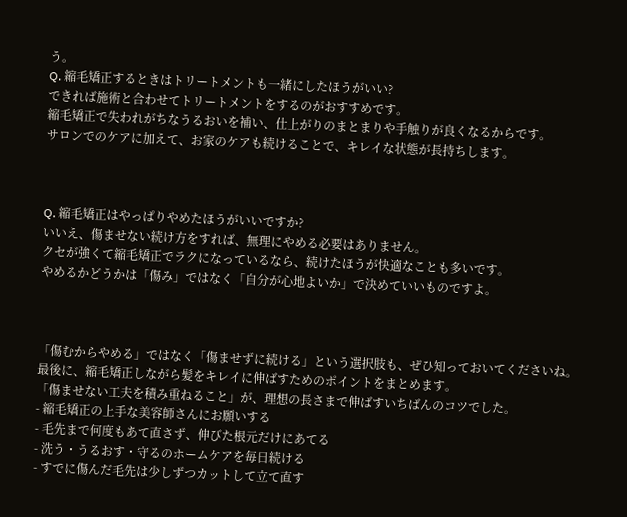う。
Q. 縮毛矯正するときはトリートメントも一緒にしたほうがいい?
できれば施術と合わせてトリートメントをするのがおすすめです。
縮毛矯正で失われがちなうるおいを補い、仕上がりのまとまりや手触りが良くなるからです。
サロンでのケアに加えて、お家のケアも続けることで、キレイな状態が長持ちします。



Q. 縮毛矯正はやっぱりやめたほうがいいですか?
いいえ、傷ませない続け方をすれば、無理にやめる必要はありません。
クセが強くて縮毛矯正でラクになっているなら、続けたほうが快適なことも多いです。
やめるかどうかは「傷み」ではなく「自分が心地よいか」で決めていいものですよ。



「傷むからやめる」ではなく「傷ませずに続ける」という選択肢も、ぜひ知っておいてくださいね。
最後に、縮毛矯正しながら髪をキレイに伸ばすためのポイントをまとめます。
「傷ませない工夫を積み重ねること」が、理想の長さまで伸ばすいちばんのコツでした。
- 縮毛矯正の上手な美容師さんにお願いする
- 毛先まで何度もあて直さず、伸びた根元だけにあてる
- 洗う・うるおす・守るのホームケアを毎日続ける
- すでに傷んだ毛先は少しずつカットして立て直す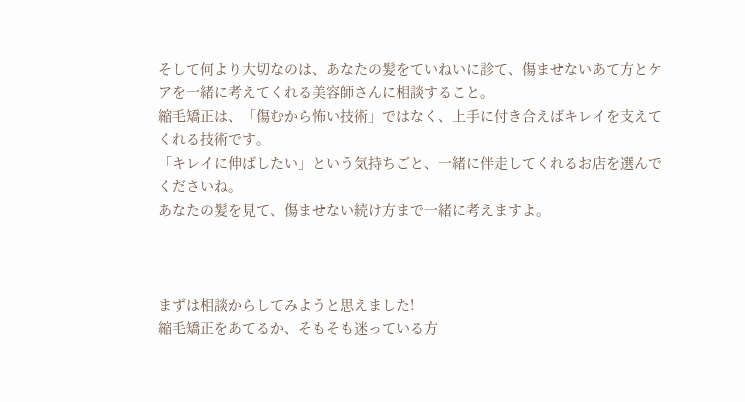そして何より大切なのは、あなたの髪をていねいに診て、傷ませないあて方とケアを一緒に考えてくれる美容師さんに相談すること。
縮毛矯正は、「傷むから怖い技術」ではなく、上手に付き合えばキレイを支えてくれる技術です。
「キレイに伸ばしたい」という気持ちごと、一緒に伴走してくれるお店を選んでくださいね。
あなたの髪を見て、傷ませない続け方まで一緒に考えますよ。



まずは相談からしてみようと思えました!
縮毛矯正をあてるか、そもそも迷っている方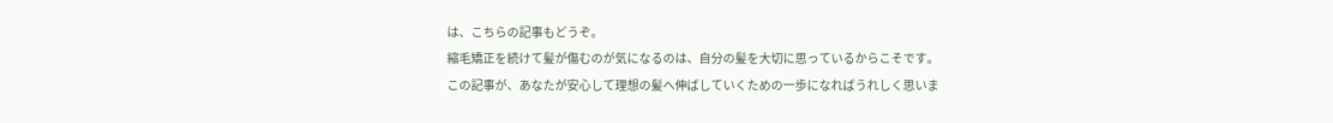は、こちらの記事もどうぞ。
縮毛矯正を続けて髪が傷むのが気になるのは、自分の髪を大切に思っているからこそです。
この記事が、あなたが安心して理想の髪へ伸ばしていくための一歩になればうれしく思いま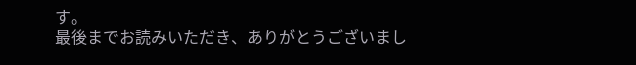す。
最後までお読みいただき、ありがとうございまし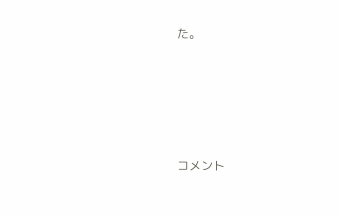た。









コメント